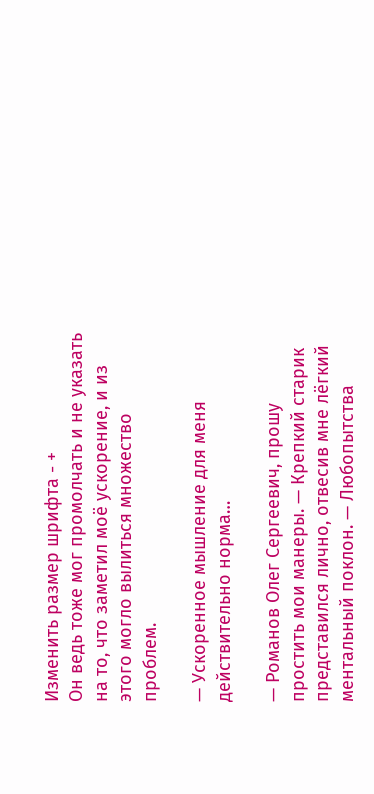Изменить размер шрифта - +
Он ведь тоже мог промолчать и не указать на то, что заметил моё ускорение, и из этого могло вылиться множество проблем.

— Ускоренное мышление для меня действительно норма…

— Романов Олег Сергеевич, прошу простить мои манеры. — Крепкий старик представился лично, отвесив мне лёгкий ментальный поклон. — Любопытства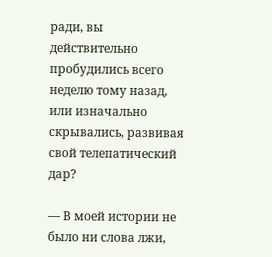ради, вы действительно пробудились всего неделю тому назад, или изначально скрывались, развивая свой телепатический дар?

— В моей истории не было ни слова лжи,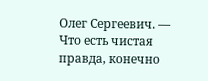Олег Сергеевич. — Что есть чистая правда, конечно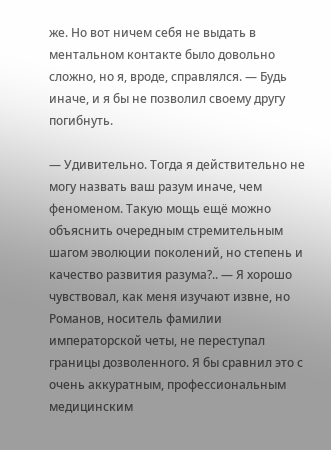же. Но вот ничем себя не выдать в ментальном контакте было довольно сложно, но я, вроде, справлялся. — Будь иначе, и я бы не позволил своему другу погибнуть.

— Удивительно. Тогда я действительно не могу назвать ваш разум иначе, чем феноменом. Такую мощь ещё можно объяснить очередным стремительным шагом эволюции поколений, но степень и качество развития разума?.. — Я хорошо чувствовал, как меня изучают извне, но Романов, носитель фамилии императорской четы, не переступал границы дозволенного. Я бы сравнил это с очень аккуратным, профессиональным медицинским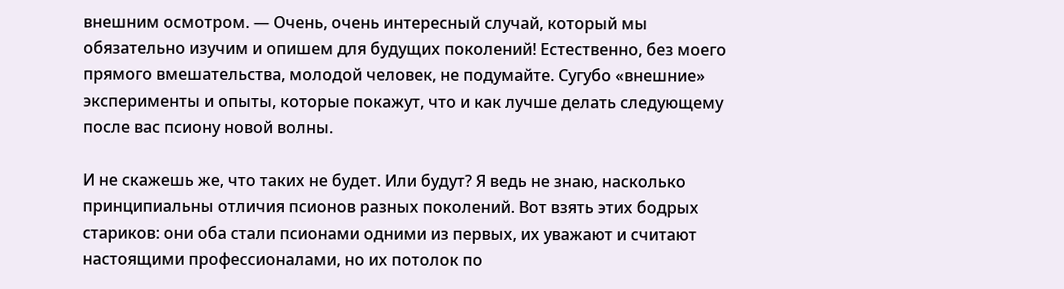внешним осмотром. — Очень, очень интересный случай, который мы обязательно изучим и опишем для будущих поколений! Естественно, без моего прямого вмешательства, молодой человек, не подумайте. Сугубо «внешние» эксперименты и опыты, которые покажут, что и как лучше делать следующему после вас псиону новой волны.

И не скажешь же, что таких не будет. Или будут? Я ведь не знаю, насколько принципиальны отличия псионов разных поколений. Вот взять этих бодрых стариков: они оба стали псионами одними из первых, их уважают и считают настоящими профессионалами, но их потолок по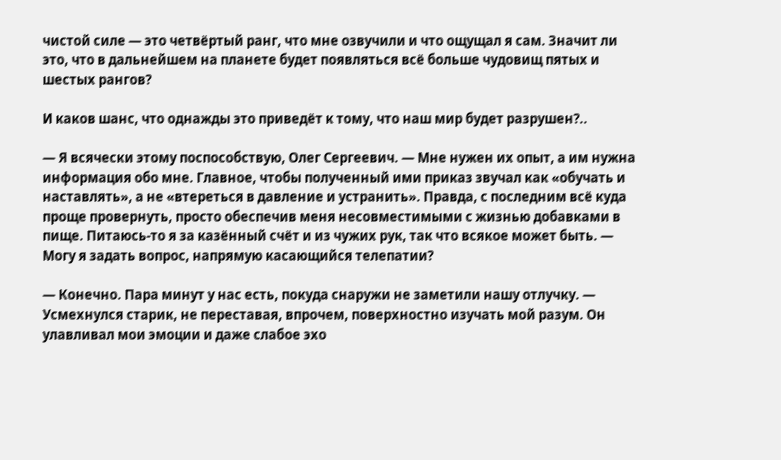чистой силе — это четвёртый ранг, что мне озвучили и что ощущал я сам. Значит ли это, что в дальнейшем на планете будет появляться всё больше чудовищ пятых и шестых рангов?

И каков шанс, что однажды это приведёт к тому, что наш мир будет разрушен?..

— Я всячески этому поспособствую, Олег Сергеевич. — Мне нужен их опыт, а им нужна информация обо мне. Главное, чтобы полученный ими приказ звучал как «обучать и наставлять», а не «втереться в давление и устранить». Правда, с последним всё куда проще провернуть, просто обеспечив меня несовместимыми с жизнью добавками в пище. Питаюсь-то я за казённый счёт и из чужих рук, так что всякое может быть. — Могу я задать вопрос, напрямую касающийся телепатии?

— Конечно. Пара минут у нас есть, покуда снаружи не заметили нашу отлучку. — Усмехнулся старик, не переставая, впрочем, поверхностно изучать мой разум. Он улавливал мои эмоции и даже слабое эхо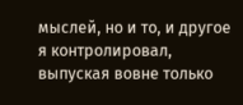мыслей, но и то, и другое я контролировал, выпуская вовне только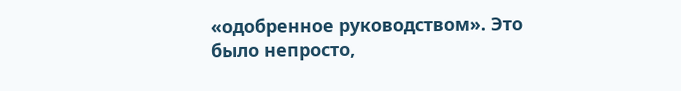«одобренное руководством». Это было непросто,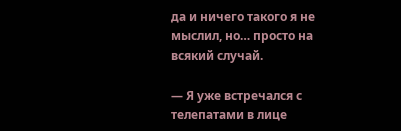да и ничего такого я не мыслил, но… просто на всякий случай.

— Я уже встречался с телепатами в лице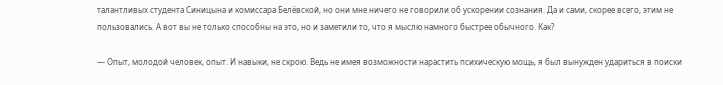талантливых студента Синицына и комиссара Белёвской, но они мне ничего не говорили об ускорении сознания. Да и сами, скорее всего, этим не пользовались. А вот вы не только способны на это, но и заметили то, что я мыслю намного быстрее обычного. Как?

— Опыт, молодой человек, опыт. И навыки, не скрою. Ведь не имея возможности нарастить психическую мощь, я был вынужден удариться в поиски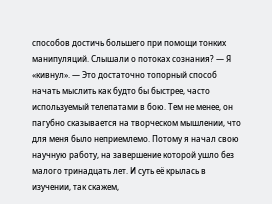способов достичь большего при помощи тонких манипуляций. Слышали о потоках сознания? — Я «кивнул». — Это достаточно топорный способ начать мыслить как будто бы быстрее, часто используемый телепатами в бою. Тем не менее, он пагубно сказывается на творческом мышлении, что для меня было неприемлемо. Потому я начал свою научную работу, на завершение которой ушло без малого тринадцать лет. И суть её крылась в изучении, так скажем,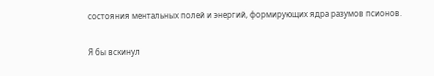состояния ментальных полей и энергий, формирующих ядра разумов псионов.

Я бы вскинул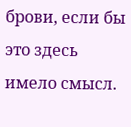брови, если бы это здесь имело смысл.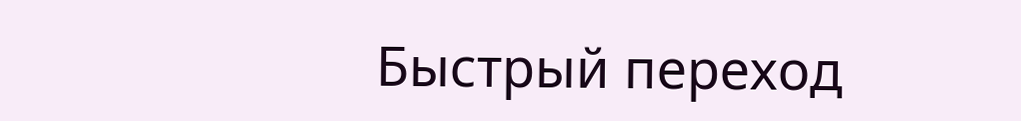Быстрый переход